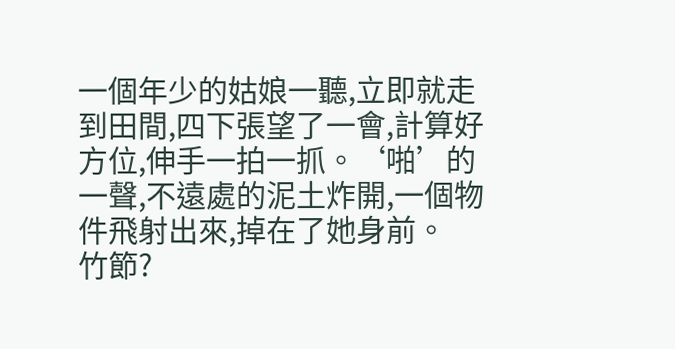一個年少的姑娘一聽,立即就走到田間,四下張望了一會,計算好方位,伸手一拍一抓。‘啪’的一聲,不遠處的泥土炸開,一個物件飛射出來,掉在了她身前。
竹節?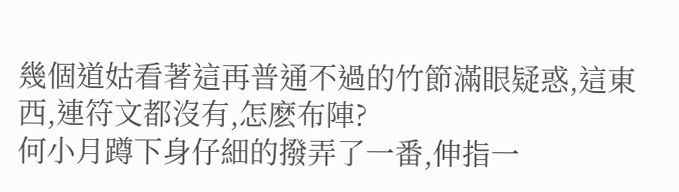幾個道姑看著這再普通不過的竹節滿眼疑惑,這東西,連符文都沒有,怎麽布陣?
何小月蹲下身仔細的撥弄了一番,伸指一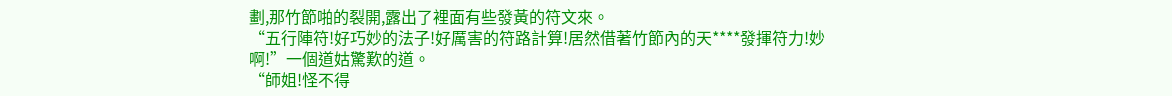劃,那竹節啪的裂開,露出了裡面有些發黃的符文來。
“五行陣符!好巧妙的法子!好厲害的符路計算!居然借著竹節內的天****發揮符力!妙啊!”一個道姑驚歎的道。
“師姐!怪不得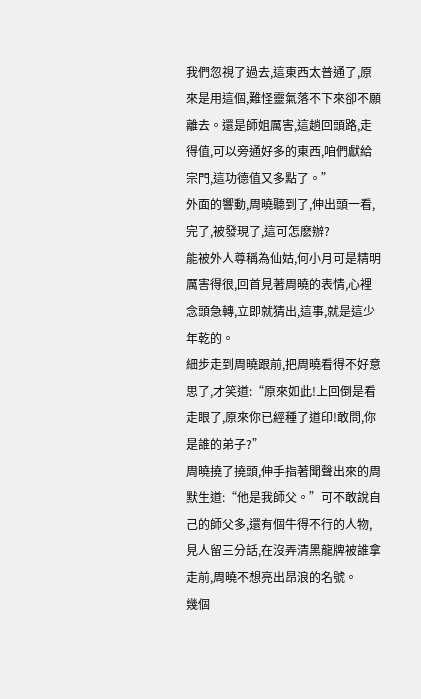我們忽視了過去,這東西太普通了,原來是用這個,難怪靈氣落不下來卻不願離去。還是師姐厲害,這趟回頭路,走得值,可以旁通好多的東西,咱們獻給宗門,這功德值又多點了。”
外面的響動,周曉聽到了,伸出頭一看,完了,被發現了,這可怎麽辦?
能被外人尊稱為仙姑,何小月可是精明厲害得很,回首見著周曉的表情,心裡念頭急轉,立即就猜出,這事,就是這少年乾的。
細步走到周曉跟前,把周曉看得不好意思了,才笑道:“原來如此!上回倒是看走眼了,原來你已經種了道印!敢問,你是誰的弟子?”
周曉撓了撓頭,伸手指著聞聲出來的周默生道:“他是我師父。”可不敢說自己的師父多,還有個牛得不行的人物,見人留三分話,在沒弄清黑龍牌被誰拿走前,周曉不想亮出昂浪的名號。
幾個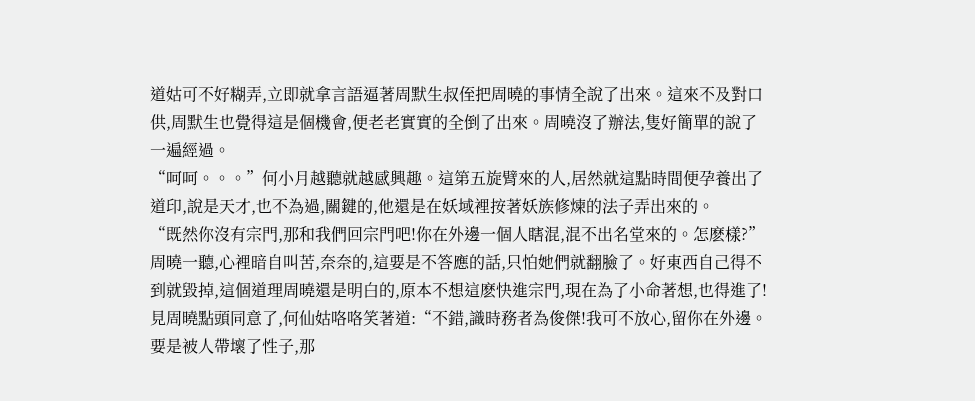道姑可不好糊弄,立即就拿言語逼著周默生叔侄把周曉的事情全說了出來。這來不及對口供,周默生也覺得這是個機會,便老老實實的全倒了出來。周曉沒了辦法,隻好簡單的說了一遍經過。
“呵呵。。。”何小月越聽就越感興趣。這第五旋臂來的人,居然就這點時間便孕養出了道印,說是天才,也不為過,關鍵的,他還是在妖域裡按著妖族修煉的法子弄出來的。
“既然你沒有宗門,那和我們回宗門吧!你在外邊一個人瞎混,混不出名堂來的。怎麽樣?”
周曉一聽,心裡暗自叫苦,奈奈的,這要是不答應的話,只怕她們就翻臉了。好東西自己得不到就毀掉,這個道理周曉還是明白的,原本不想這麽快進宗門,現在為了小命著想,也得進了!
見周曉點頭同意了,何仙姑咯咯笑著道:“不錯,識時務者為俊傑!我可不放心,留你在外邊。要是被人帶壞了性子,那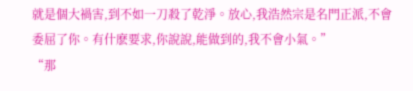就是個大禍害,到不如一刀殺了乾淨。放心,我浩然宗是名門正派,不會委屈了你。有什麽要求,你說說,能做到的,我不會小氣。”
“那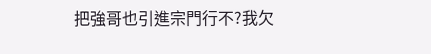把強哥也引進宗門行不?我欠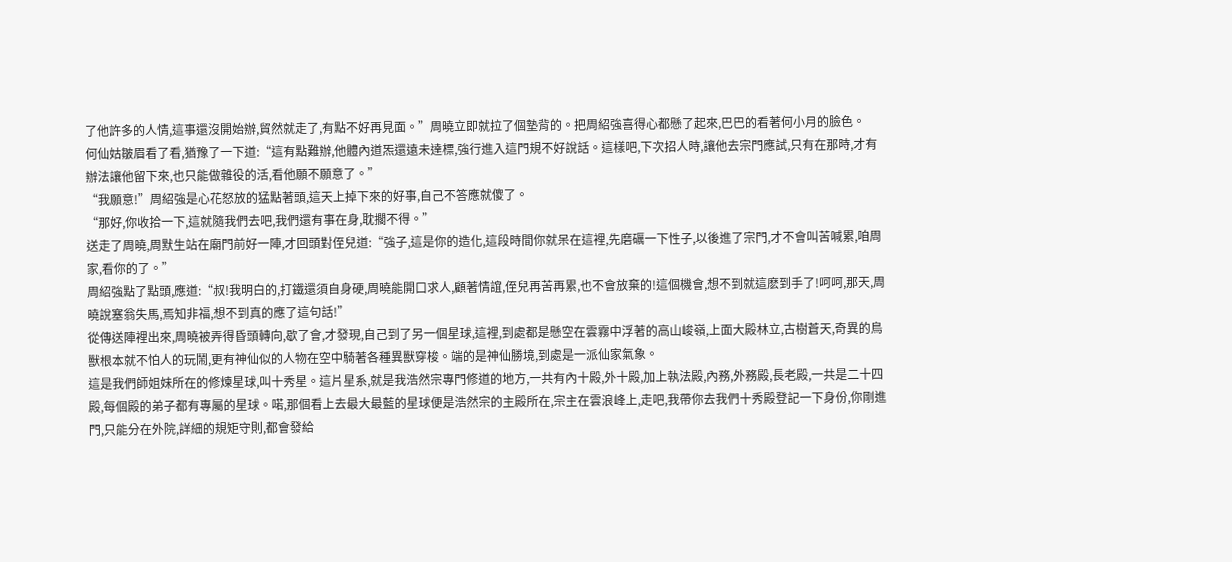了他許多的人情,這事還沒開始辦,貿然就走了,有點不好再見面。”周曉立即就拉了個墊背的。把周紹強喜得心都懸了起來,巴巴的看著何小月的臉色。
何仙姑皺眉看了看,猶豫了一下道:“這有點難辦,他體內道炁還遠未達標,強行進入這門規不好說話。這樣吧,下次招人時,讓他去宗門應試,只有在那時,才有辦法讓他留下來,也只能做雜役的活,看他願不願意了。”
“我願意!”周紹強是心花怒放的猛點著頭,這天上掉下來的好事,自己不答應就傻了。
“那好,你收拾一下,這就隨我們去吧,我們還有事在身,耽擱不得。”
送走了周曉,周默生站在廟門前好一陣,才回頭對侄兒道:“強子,這是你的造化,這段時間你就呆在這裡,先磨礪一下性子,以後進了宗門,才不會叫苦喊累,咱周家,看你的了。”
周紹強點了點頭,應道:“叔!我明白的,打鐵還須自身硬,周曉能開口求人,顧著情誼,侄兒再苦再累,也不會放棄的!這個機會,想不到就這麽到手了!呵呵,那天,周曉說塞翁失馬,焉知非福,想不到真的應了這句話!”
從傳送陣裡出來,周曉被弄得昏頭轉向,歇了會,才發現,自己到了另一個星球,這裡,到處都是懸空在雲霧中浮著的高山峻嶺,上面大殿林立,古樹蒼天,奇異的鳥獸根本就不怕人的玩鬧,更有神仙似的人物在空中騎著各種異獸穿梭。端的是神仙勝境,到處是一派仙家氣象。
這是我們師姐妹所在的修煉星球,叫十秀星。這片星系,就是我浩然宗專門修道的地方,一共有內十殿,外十殿,加上執法殿,內務,外務殿,長老殿,一共是二十四殿,每個殿的弟子都有專屬的星球。喏,那個看上去最大最藍的星球便是浩然宗的主殿所在,宗主在雲浪峰上,走吧,我帶你去我們十秀殿登記一下身份,你剛進門,只能分在外院,詳細的規矩守則,都會發給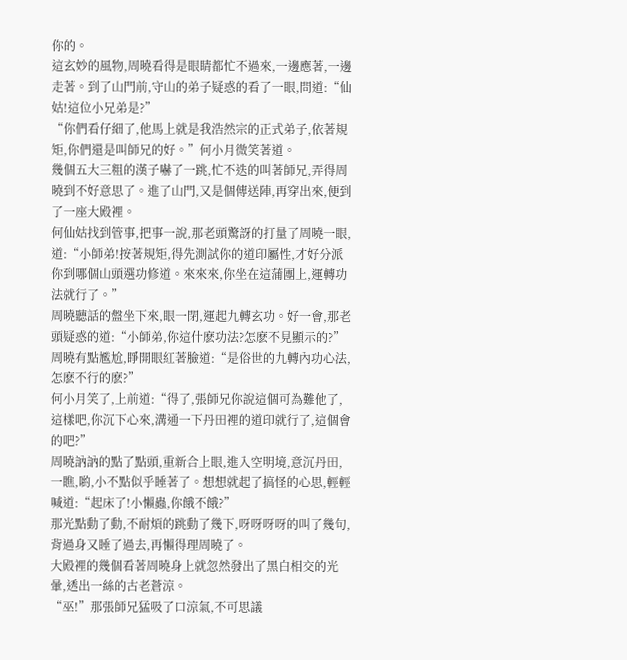你的。
這玄妙的風物,周曉看得是眼睛都忙不過來,一邊應著,一邊走著。到了山門前,守山的弟子疑惑的看了一眼,問道:“仙姑!這位小兄弟是?”
“你們看仔細了,他馬上就是我浩然宗的正式弟子,依著規矩,你們還是叫師兄的好。”何小月微笑著道。
幾個五大三粗的漢子嚇了一跳,忙不迭的叫著師兄,弄得周曉到不好意思了。進了山門,又是個傳送陣,再穿出來,便到了一座大殿裡。
何仙姑找到管事,把事一說,那老頭驚訝的打量了周曉一眼,道:“小師弟!按著規矩,得先測試你的道印屬性,才好分派你到哪個山頭選功修道。來來來,你坐在這蒲團上,運轉功法就行了。”
周曉聽話的盤坐下來,眼一閉,運起九轉玄功。好一會,那老頭疑惑的道:“小師弟,你這什麽功法?怎麽不見顯示的?”
周曉有點尷尬,睜開眼紅著臉道:“是俗世的九轉內功心法,怎麽不行的麽?”
何小月笑了,上前道:“得了,張師兄你說這個可為難他了,這樣吧,你沉下心來,溝通一下丹田裡的道印就行了,這個會的吧?”
周曉訥訥的點了點頭,重新合上眼,進入空明境,意沉丹田,一瞧,喲,小不點似乎睡著了。想想就起了搞怪的心思,輕輕喊道:“起床了!小懶蟲,你餓不餓?”
那光點動了動,不耐煩的跳動了幾下,呀呀呀呀的叫了幾句,背過身又睡了過去,再懶得理周曉了。
大殿裡的幾個看著周曉身上就忽然發出了黑白相交的光暈,透出一絲的古老蒼涼。
“巫!”那張師兄猛吸了口涼氣,不可思議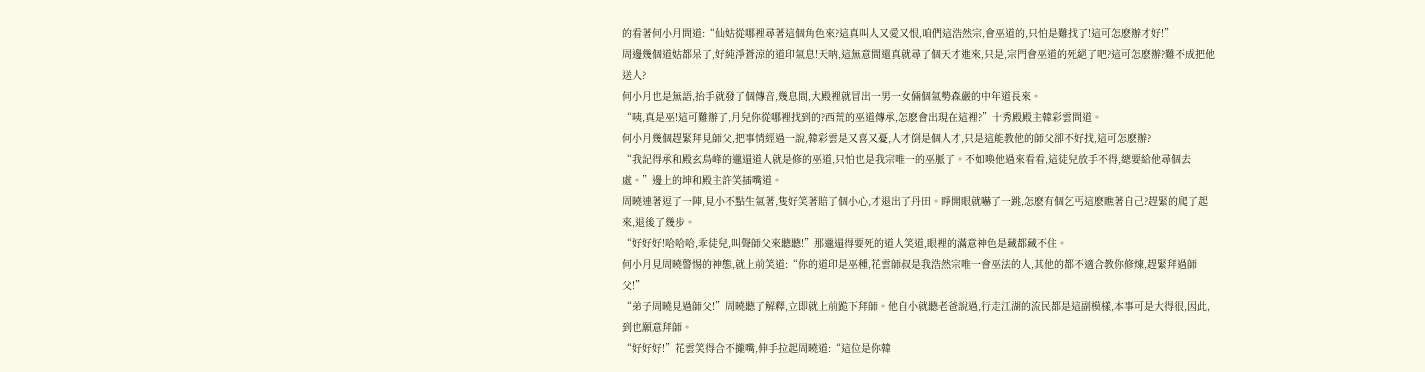的看著何小月問道:“仙姑從哪裡尋著這個角色來?這真叫人又愛又恨,咱們這浩然宗,會巫道的,只怕是難找了!這可怎麽辦才好!”
周邊幾個道姑都呆了,好純淨蒼涼的道印氣息!天呐,這無意間還真就尋了個天才進來,只是,宗門會巫道的死絕了吧?這可怎麽辦?難不成把他送人?
何小月也是無語,抬手就發了個傳音,幾息間,大殿裡就冒出一男一女倆個氣勢森嚴的中年道長來。
“咦,真是巫!這可難辦了,月兒你從哪裡找到的?西荒的巫道傳承,怎麽會出現在這裡?”十秀殿殿主韓彩雲問道。
何小月幾個趕緊拜見師父,把事情經過一說,韓彩雲是又喜又憂,人才倒是個人才,只是這能教他的師父卻不好找,這可怎麽辦?
“我記得承和殿玄鳥峰的邋遢道人就是修的巫道,只怕也是我宗唯一的巫脈了。不如喚他過來看看,這徒兒放手不得,總要給他尋個去處。”邊上的坤和殿主許笑插嘴道。
周曉連著逗了一陣,見小不點生氣著,隻好笑著賠了個小心,才退出了丹田。睜開眼就嚇了一跳,怎麽有個乞丐這麽瞧著自己?趕緊的爬了起來,退後了幾步。
“好好好!哈哈哈,乖徒兒,叫聲師父來聽聽!”那邋遢得要死的道人笑道,眼裡的滿意神色是藏都藏不住。
何小月見周曉警惕的神態,就上前笑道:“你的道印是巫種,花雲師叔是我浩然宗唯一會巫法的人,其他的都不適合教你修煉,趕緊拜過師父!”
“弟子周曉見過師父!”周曉聽了解釋,立即就上前跪下拜師。他自小就聽老爸說過,行走江湖的流民都是這副模樣,本事可是大得很,因此,到也願意拜師。
“好好好!”花雲笑得合不攏嘴,伸手拉起周曉道:“這位是你韓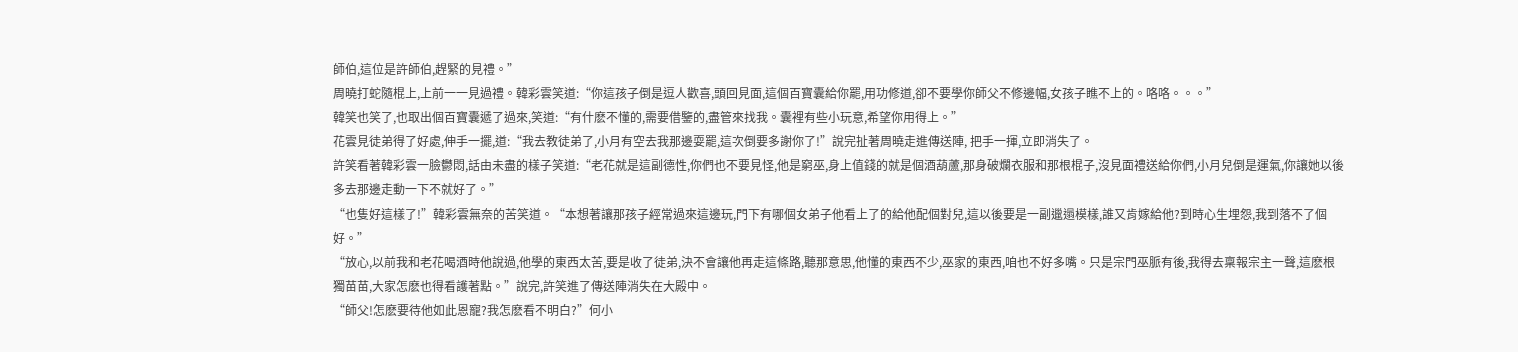師伯,這位是許師伯,趕緊的見禮。”
周曉打蛇隨棍上,上前一一見過禮。韓彩雲笑道:“你這孩子倒是逗人歡喜,頭回見面,這個百寶囊給你罷,用功修道,卻不要學你師父不修邊幅,女孩子瞧不上的。咯咯。。。”
韓笑也笑了,也取出個百寶囊遞了過來,笑道:“有什麽不懂的,需要借鑒的,盡管來找我。囊裡有些小玩意,希望你用得上。”
花雲見徒弟得了好處,伸手一擺,道:“我去教徒弟了,小月有空去我那邊耍罷,這次倒要多謝你了!”說完扯著周曉走進傳送陣, 把手一揮,立即消失了。
許笑看著韓彩雲一臉鬱悶,話由未盡的樣子笑道:“老花就是這副德性,你們也不要見怪,他是窮巫,身上值錢的就是個酒葫蘆,那身破爛衣服和那根棍子,沒見面禮送給你們,小月兒倒是運氣,你讓她以後多去那邊走動一下不就好了。”
“也隻好這樣了!”韓彩雲無奈的苦笑道。“本想著讓那孩子經常過來這邊玩,門下有哪個女弟子他看上了的給他配個對兒,這以後要是一副邋遢模樣,誰又肯嫁給他?到時心生埋怨,我到落不了個好。”
“放心,以前我和老花喝酒時他說過,他學的東西太苦,要是收了徒弟,決不會讓他再走這條路,聽那意思,他懂的東西不少,巫家的東西,咱也不好多嘴。只是宗門巫脈有後,我得去稟報宗主一聲,這麽根獨苗苗,大家怎麽也得看護著點。”說完,許笑進了傳送陣消失在大殿中。
“師父!怎麽要待他如此恩寵?我怎麽看不明白?”何小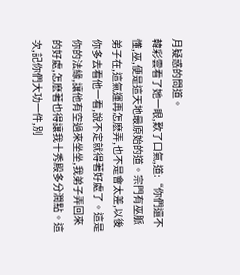月疑惑的問道。
韓彩雲看了她一眼,歎了口氣,道:“你們還不懂,巫,便是這天地最原始的道。宗門有巫脈弟子在,這氣運再怎麽弄,也不是會太差,以後你多去看他一看,說不定就得著好處了。這是你的法緣,讓他有空過來坐坐,我弟子弄回來的好處,怎麽著也得讓我十秀殿多分潤點。這次,記你們大功一件,別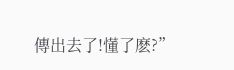傳出去了!懂了麽?”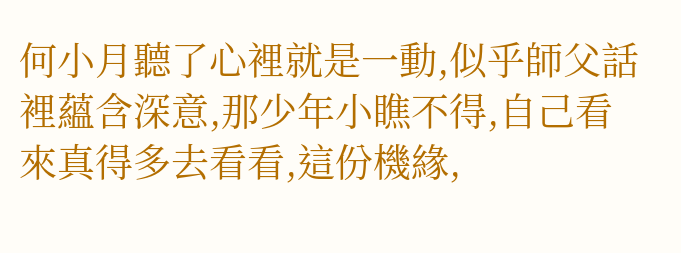何小月聽了心裡就是一動,似乎師父話裡蘊含深意,那少年小瞧不得,自己看來真得多去看看,這份機緣,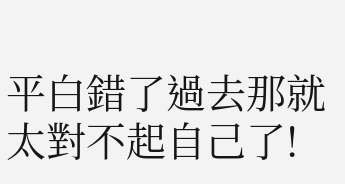平白錯了過去那就太對不起自己了!